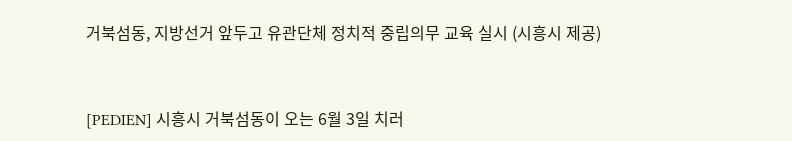거북섬동, 지방선거 앞두고 유관단체 정치적 중립의무 교육 실시 (시흥시 제공)



[PEDIEN] 시흥시 거북섬동이 오는 6월 3일 치러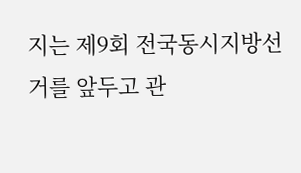지는 제9회 전국동시지방선거를 앞두고 관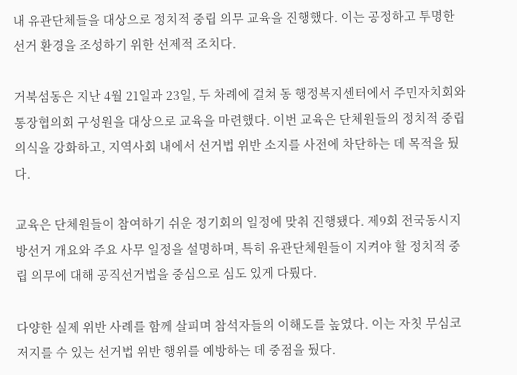내 유관단체들을 대상으로 정치적 중립 의무 교육을 진행했다. 이는 공정하고 투명한 선거 환경을 조성하기 위한 선제적 조치다.

거북섬동은 지난 4월 21일과 23일, 두 차례에 걸쳐 동 행정복지센터에서 주민자치회와 통장협의회 구성원을 대상으로 교육을 마련했다. 이번 교육은 단체원들의 정치적 중립 의식을 강화하고, 지역사회 내에서 선거법 위반 소지를 사전에 차단하는 데 목적을 뒀다.

교육은 단체원들이 참여하기 쉬운 정기회의 일정에 맞춰 진행됐다. 제9회 전국동시지방선거 개요와 주요 사무 일정을 설명하며, 특히 유관단체원들이 지켜야 할 정치적 중립 의무에 대해 공직선거법을 중심으로 심도 있게 다뤘다.

다양한 실제 위반 사례를 함께 살피며 참석자들의 이해도를 높였다. 이는 자칫 무심코 저지를 수 있는 선거법 위반 행위를 예방하는 데 중점을 뒀다.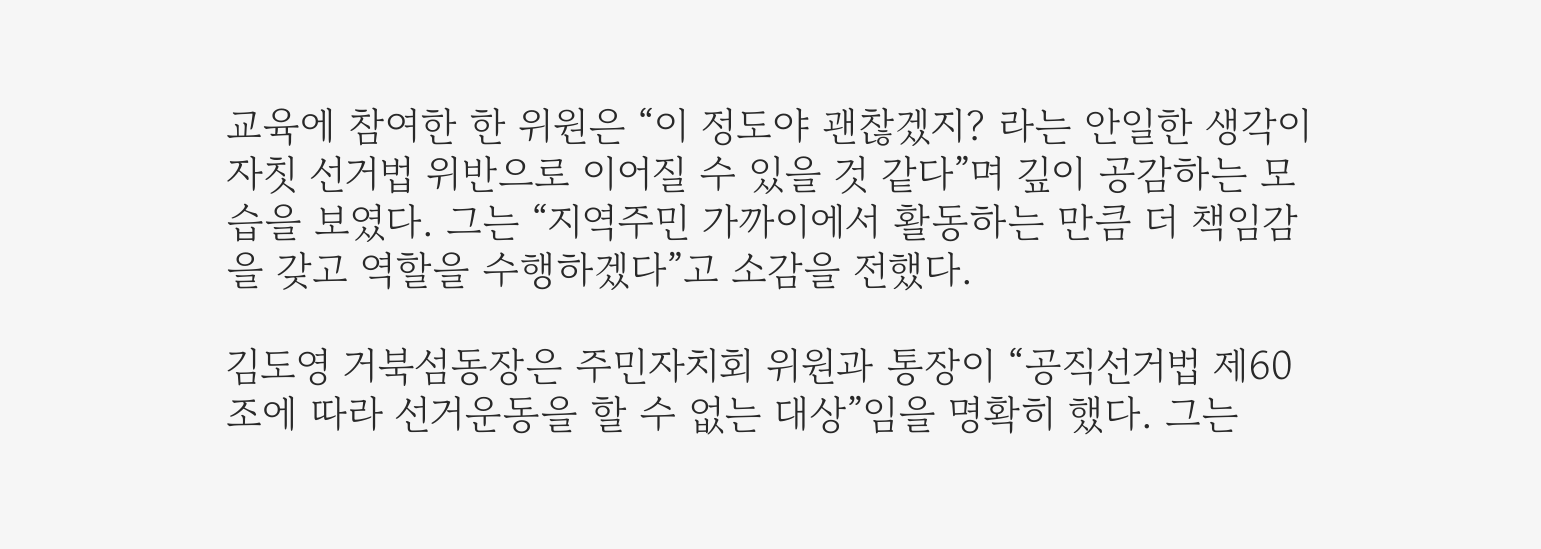교육에 참여한 한 위원은 “이 정도야 괜찮겠지? 라는 안일한 생각이 자칫 선거법 위반으로 이어질 수 있을 것 같다”며 깊이 공감하는 모습을 보였다. 그는 “지역주민 가까이에서 활동하는 만큼 더 책임감을 갖고 역할을 수행하겠다”고 소감을 전했다.

김도영 거북섬동장은 주민자치회 위원과 통장이 “공직선거법 제60조에 따라 선거운동을 할 수 없는 대상”임을 명확히 했다. 그는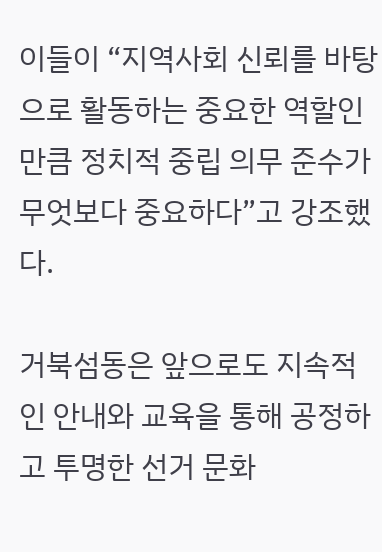이들이 “지역사회 신뢰를 바탕으로 활동하는 중요한 역할인 만큼 정치적 중립 의무 준수가 무엇보다 중요하다”고 강조했다.

거북섬동은 앞으로도 지속적인 안내와 교육을 통해 공정하고 투명한 선거 문화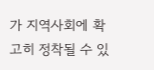가 지역사회에 확고히 정착될 수 있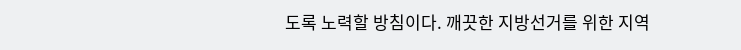도록 노력할 방침이다. 깨끗한 지방선거를 위한 지역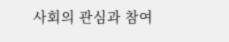사회의 관심과 참여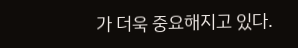가 더욱 중요해지고 있다.